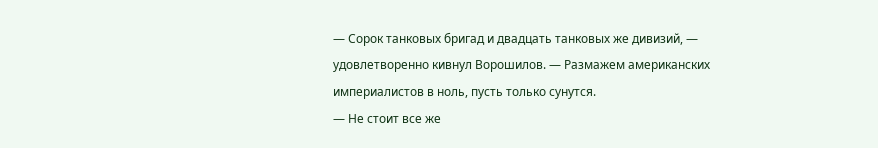— Сорок танковых бригад и двадцать танковых же дивизий, — удовлетворенно кивнул Ворошилов. — Размажем американских империалистов в ноль, пусть только сунутся.
— Не стоит все же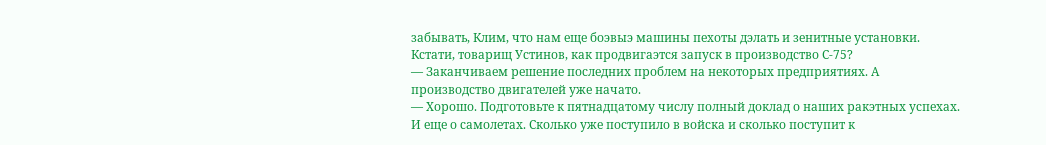забывать, Клим, что нам еще боэвыэ машины пехоты дэлать и зенитные установки. Кстати, товарищ Устинов, как продвигаэтся запуск в производство С-75?
— Заканчиваем решение последних проблем на некоторых предприятиях. А производство двигателей уже начато.
— Хорошо. Подготовьте к пятнадцатому числу полный доклад о наших ракэтных успехах. И еще о самолетах. Сколько уже поступило в войска и сколько поступит к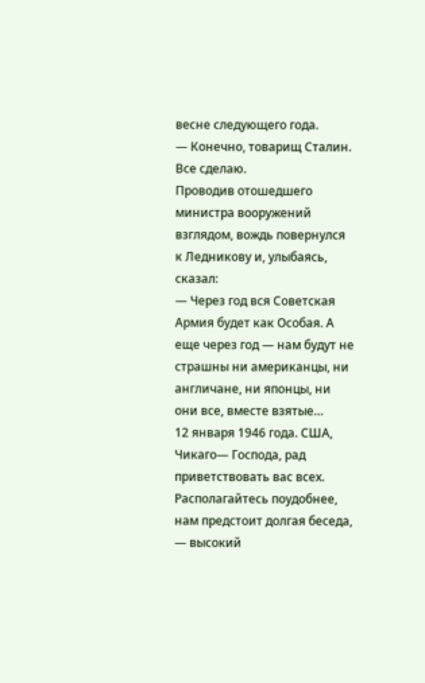весне следующего года.
— Конечно, товарищ Сталин. Все сделаю.
Проводив отошедшего министра вооружений взглядом, вождь повернулся к Ледникову и, улыбаясь, сказал:
— Через год вся Советская Армия будет как Особая. А еще через год — нам будут не страшны ни американцы, ни англичане, ни японцы, ни они все, вместе взятые…
12 января 1946 года. США, Чикаго— Господа, рад приветствовать вас всех. Располагайтесь поудобнее, нам предстоит долгая беседа, — высокий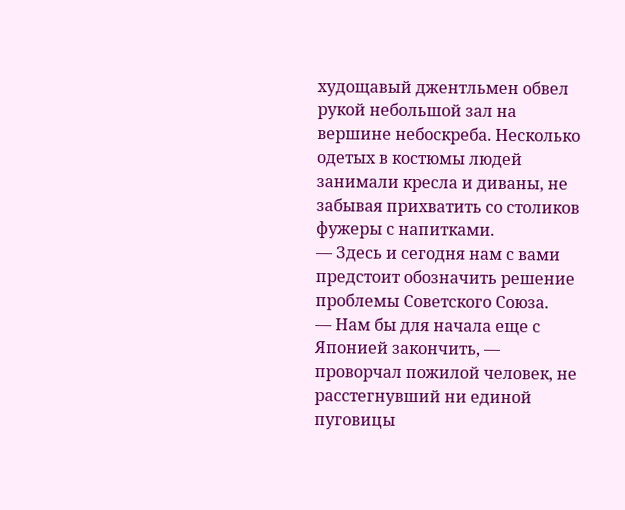худощавый джентльмен обвел рукой небольшой зал на вершине небоскреба. Несколько одетых в костюмы людей занимали кресла и диваны, не забывая прихватить со столиков фужеры с напитками.
— Здесь и сегодня нам с вами предстоит обозначить решение проблемы Советского Союза.
— Нам бы для начала еще с Японией закончить, — проворчал пожилой человек, не расстегнувший ни единой пуговицы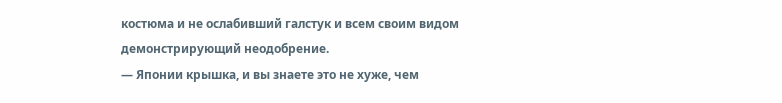костюма и не ослабивший галстук и всем своим видом демонстрирующий неодобрение.
— Японии крышка, и вы знаете это не хуже, чем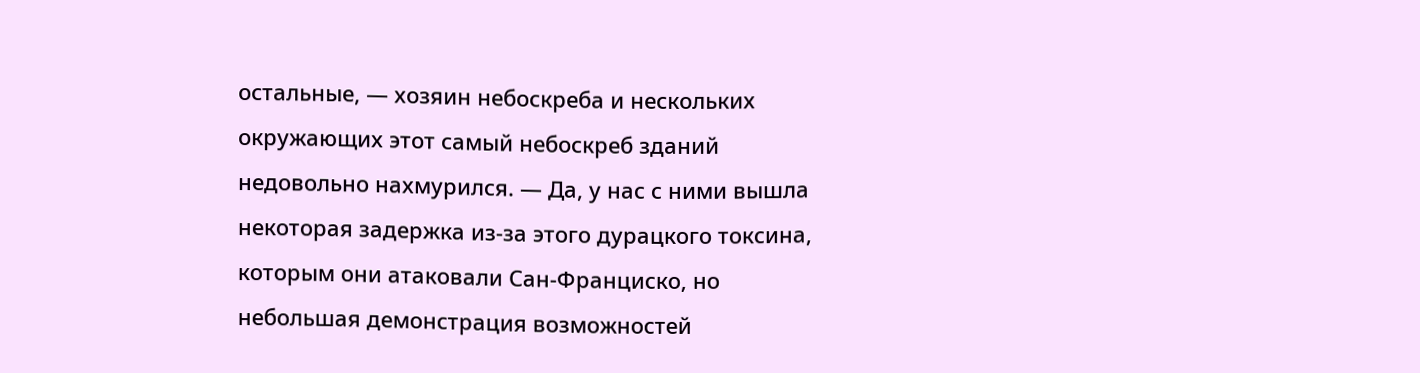остальные, — хозяин небоскреба и нескольких окружающих этот самый небоскреб зданий недовольно нахмурился. — Да, у нас с ними вышла некоторая задержка из-за этого дурацкого токсина, которым они атаковали Сан-Франциско, но небольшая демонстрация возможностей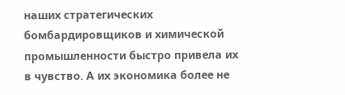наших стратегических бомбардировщиков и химической промышленности быстро привела их в чувство. А их экономика более не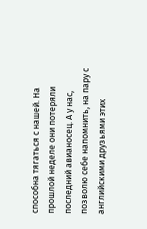способна тягаться с нашей. На прошлой неделе они потеряли последний авианосец. А у нас, позволю себе напомнить, на пару с английскими друзьями этих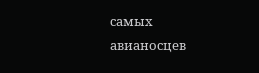самых авианосцев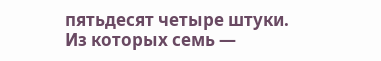пятьдесят четыре штуки. Из которых семь —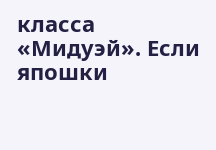класса «Мидуэй». Если япошки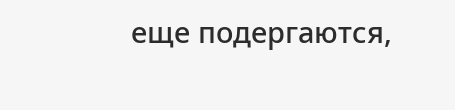еще подергаются,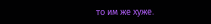то им же хуже.